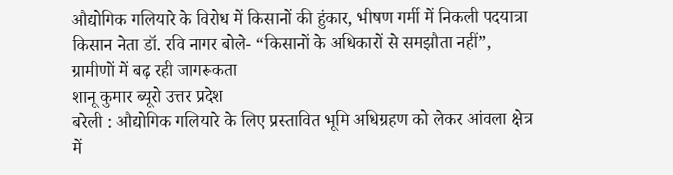औद्योगिक गलियारे के विरोध में किसानों की हुंकार, भीषण गर्मी में निकली पदयात्रा किसान नेता डॉ. रवि नागर बोले- “किसानों के अधिकारों से समझौता नहीं”, ग्रामीणों में बढ़ रही जागरूकता
शानू कुमार ब्यूरो उत्तर प्रदेश
बरेली : औद्योगिक गलियारे के लिए प्रस्तावित भूमि अधिग्रहण को लेकर आंवला क्षेत्र में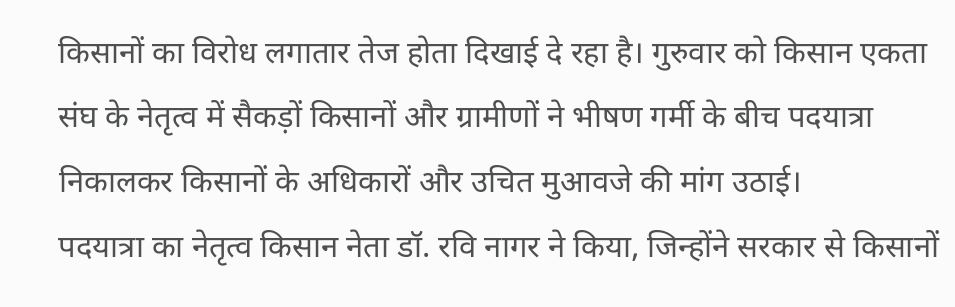किसानों का विरोध लगातार तेज होता दिखाई दे रहा है। गुरुवार को किसान एकता संघ के नेतृत्व में सैकड़ों किसानों और ग्रामीणों ने भीषण गर्मी के बीच पदयात्रा निकालकर किसानों के अधिकारों और उचित मुआवजे की मांग उठाई।
पदयात्रा का नेतृत्व किसान नेता डॉ. रवि नागर ने किया, जिन्होंने सरकार से किसानों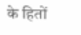के हितों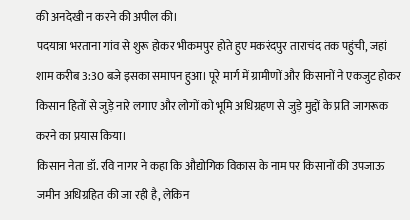की अनदेखी न करने की अपील की।
पदयात्रा भरताना गांव से शुरू होकर भीकमपुर होते हुए मकरंदपुर ताराचंद तक पहुंची, जहां शाम करीब 3:30 बजे इसका समापन हुआ। पूरे मार्ग में ग्रामीणों और किसानों ने एकजुट होकर किसान हितों से जुड़े नारे लगाए और लोगों को भूमि अधिग्रहण से जुड़े मुद्दों के प्रति जागरूक करने का प्रयास किया।
किसान नेता डॉ. रवि नागर ने कहा कि औद्योगिक विकास के नाम पर किसानों की उपजाऊ जमीन अधिग्रहित की जा रही है, लेकिन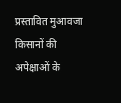प्रस्तावित मुआवजा किसानों की अपेक्षाओं के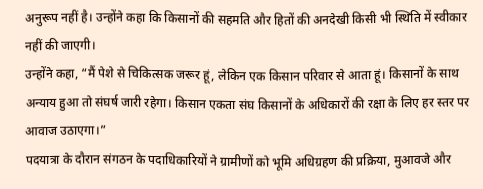अनुरूप नहीं है। उन्होंने कहा कि किसानों की सहमति और हितों की अनदेखी किसी भी स्थिति में स्वीकार नहीं की जाएगी।
उन्होंने कहा, “मैं पेशे से चिकित्सक जरूर हूं, लेकिन एक किसान परिवार से आता हूं। किसानों के साथ अन्याय हुआ तो संघर्ष जारी रहेगा। किसान एकता संघ किसानों के अधिकारों की रक्षा के लिए हर स्तर पर आवाज उठाएगा।”
पदयात्रा के दौरान संगठन के पदाधिकारियों ने ग्रामीणों को भूमि अधिग्रहण की प्रक्रिया, मुआवजे और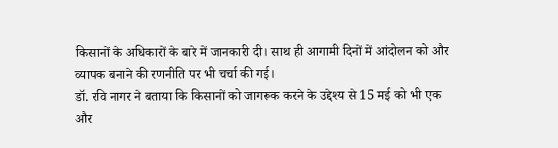किसानों के अधिकारों के बारे में जानकारी दी। साथ ही आगामी दिनों में आंदोलन को और व्यापक बनाने की रणनीति पर भी चर्चा की गई।
डॉ. रवि नागर ने बताया कि किसानों को जागरूक करने के उद्देश्य से 15 मई को भी एक और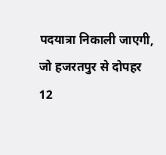पदयात्रा निकाली जाएगी, जो हजरतपुर से दोपहर 12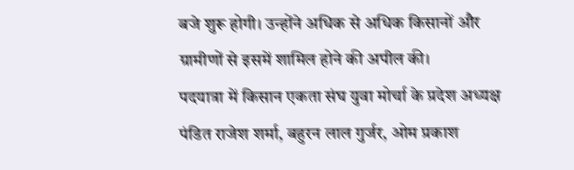बजे शुरू होगी। उन्होंने अधिक से अधिक किसानों और ग्रामीणों से इसमें शामिल होने की अपील की।
पदयात्रा में किसान एकता संघ युवा मोर्चा के प्रदेश अध्यक्ष पंडित राजेश शर्मा, बहुरन लाल गुर्जर, ओम प्रकाश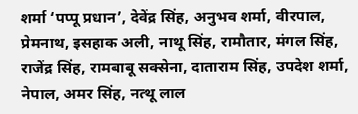शर्मा ‘पप्पू प्रधान’, देवेंद्र सिंह, अनुभव शर्मा, वीरपाल, प्रेमनाथ, इसहाक अली, नाथू सिंह, रामौतार, मंगल सिंह, राजेंद्र सिंह, रामबाबू सक्सेना, दाताराम सिंह, उपदेश शर्मा, नेपाल, अमर सिंह, नत्थू लाल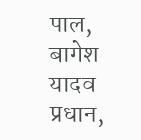पाल, बागेश यादव प्रधान,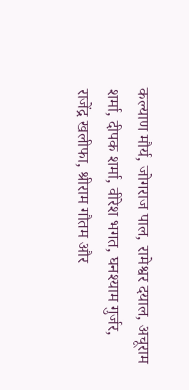कल्याण मौर्य, जोगराज पाल, रामेश्वर दयाल, अचूराम शर्मा, दीपक शर्मा, वीरेश भगत, घनश्याम गुर्जर, राजेंद्र खलीफा, श्रीराम गौतम और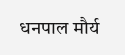धनपाल मौर्य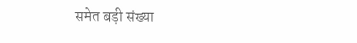समेत बड़ी संख्या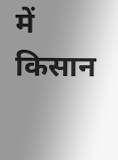में किसान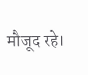मौजूद रहे।